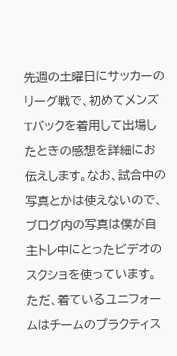先週の土曜日にサッカーのリーグ戦で、初めてメンズTバックを着用して出場したときの感想を詳細にお伝えします。なお、試合中の写真とかは使えないので、ブログ内の写真は僕が自主トレ中にとったビデオのスクショを使っています。
ただ、着ているユニフォームはチームのプラクティス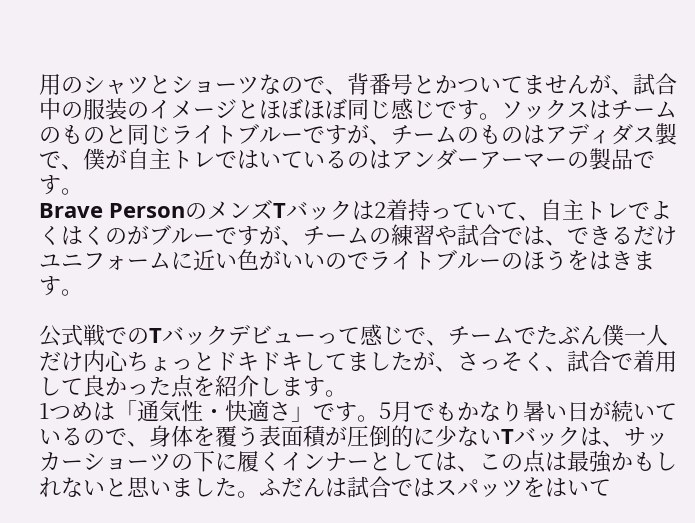用のシャツとショーツなので、背番号とかついてませんが、試合中の服装のイメージとほぼほぼ同じ感じです。ソックスはチームのものと同じライトブルーですが、チームのものはアディダス製で、僕が自主トレではいているのはアンダーアーマーの製品です。
Brave PersonのメンズTバックは2着持っていて、自主トレでよくはくのがブルーですが、チームの練習や試合では、できるだけユニフォームに近い色がいいのでライトブルーのほうをはきます。

公式戦でのTバックデビューって感じで、チームでたぶん僕一人だけ内心ちょっとドキドキしてましたが、さっそく、試合で着用して良かった点を紹介します。
1つめは「通気性・快適さ」です。5月でもかなり暑い日が続いているので、身体を覆う表面積が圧倒的に少ないTバックは、サッカーショーツの下に履くインナーとしては、この点は最強かもしれないと思いました。ふだんは試合ではスパッツをはいて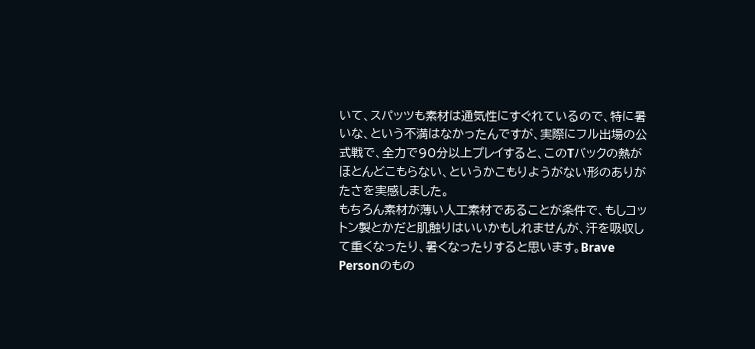いて、スパッツも素材は通気性にすぐれているので、特に暑いな、という不満はなかったんですが、実際にフル出場の公式戦で、全力で90分以上プレイすると、このTバックの熱がほとんどこもらない、というかこもりようがない形のありがたさを実感しました。
もちろん素材が薄い人工素材であることが条件で、もしコットン製とかだと肌触りはいいかもしれませんが、汗を吸収して重くなったり、暑くなったりすると思います。Brave Personのもの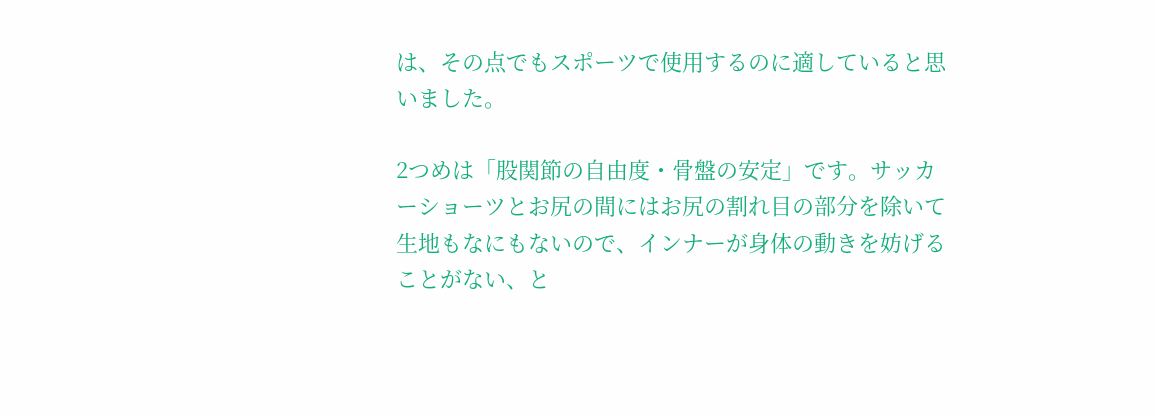は、その点でもスポーツで使用するのに適していると思いました。

2つめは「股関節の自由度・骨盤の安定」です。サッカーショーツとお尻の間にはお尻の割れ目の部分を除いて生地もなにもないので、インナーが身体の動きを妨げることがない、と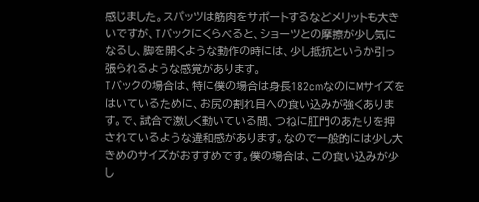感じました。スパッツは筋肉をサポートするなどメリットも大きいですが、Tバックにくらべると、ショーツとの摩擦が少し気になるし、脚を開くような動作の時には、少し抵抗というか引っ張られるような感覚があります。
Tバックの場合は、特に僕の場合は身長182cmなのにMサイズをはいているために、お尻の割れ目への食い込みが強くあります。で、試合で激しく動いている間、つねに肛門のあたりを押されているような違和感があります。なので一般的には少し大きめのサイズがおすすめです。僕の場合は、この食い込みが少し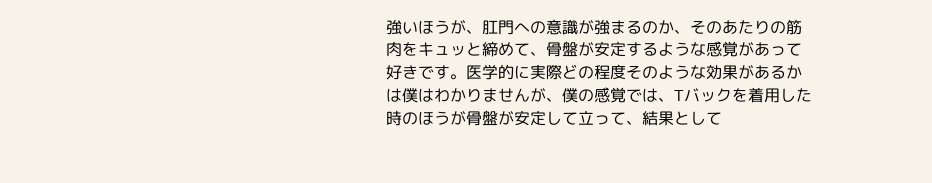強いほうが、肛門への意識が強まるのか、そのあたりの筋肉をキュッと締めて、骨盤が安定するような感覚があって好きです。医学的に実際どの程度そのような効果があるかは僕はわかりませんが、僕の感覚では、Tバックを着用した時のほうが骨盤が安定して立って、結果として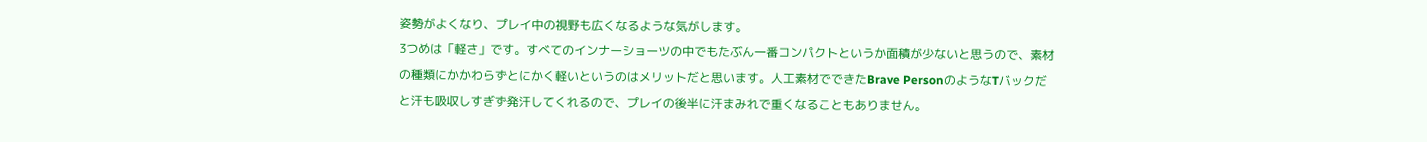姿勢がよくなり、プレイ中の視野も広くなるような気がします。
3つめは「軽さ」です。すべてのインナーショーツの中でもたぶん一番コンパクトというか面積が少ないと思うので、素材の種類にかかわらずとにかく軽いというのはメリットだと思います。人工素材でできたBrave PersonのようなTバックだと汗も吸収しすぎず発汗してくれるので、プレイの後半に汗まみれで重くなることもありません。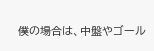僕の場合は、中盤やゴール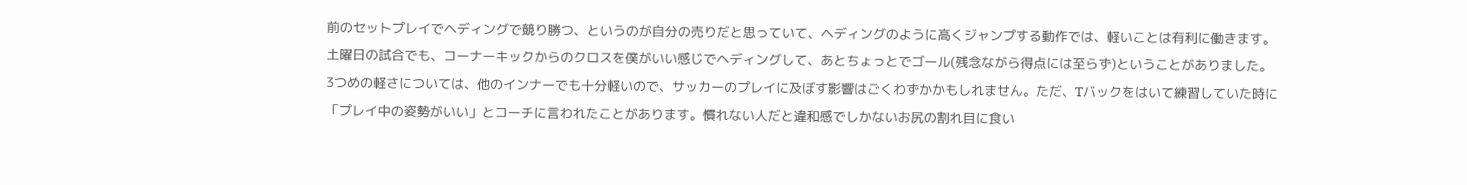前のセットプレイでヘディングで競り勝つ、というのが自分の売りだと思っていて、ヘディングのように高くジャンプする動作では、軽いことは有利に働きます。土曜日の試合でも、コーナーキックからのクロスを僕がいい感じでヘディングして、あとちょっとでゴール(残念ながら得点には至らず)ということがありました。
3つめの軽さについては、他のインナーでも十分軽いので、サッカーのプレイに及ぼす影響はごくわずかかもしれません。ただ、Tバックをはいて練習していた時に「プレイ中の姿勢がいい」とコーチに言われたことがあります。慣れない人だと違和感でしかないお尻の割れ目に食い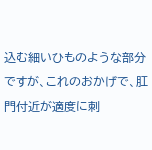込む細いひものような部分ですが、これのおかげで、肛門付近が適度に刺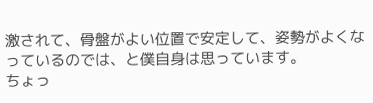激されて、骨盤がよい位置で安定して、姿勢がよくなっているのでは、と僕自身は思っています。
ちょっ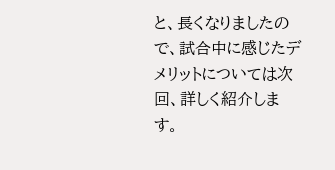と、長くなりましたので、試合中に感じたデメリットについては次回、詳しく紹介します。